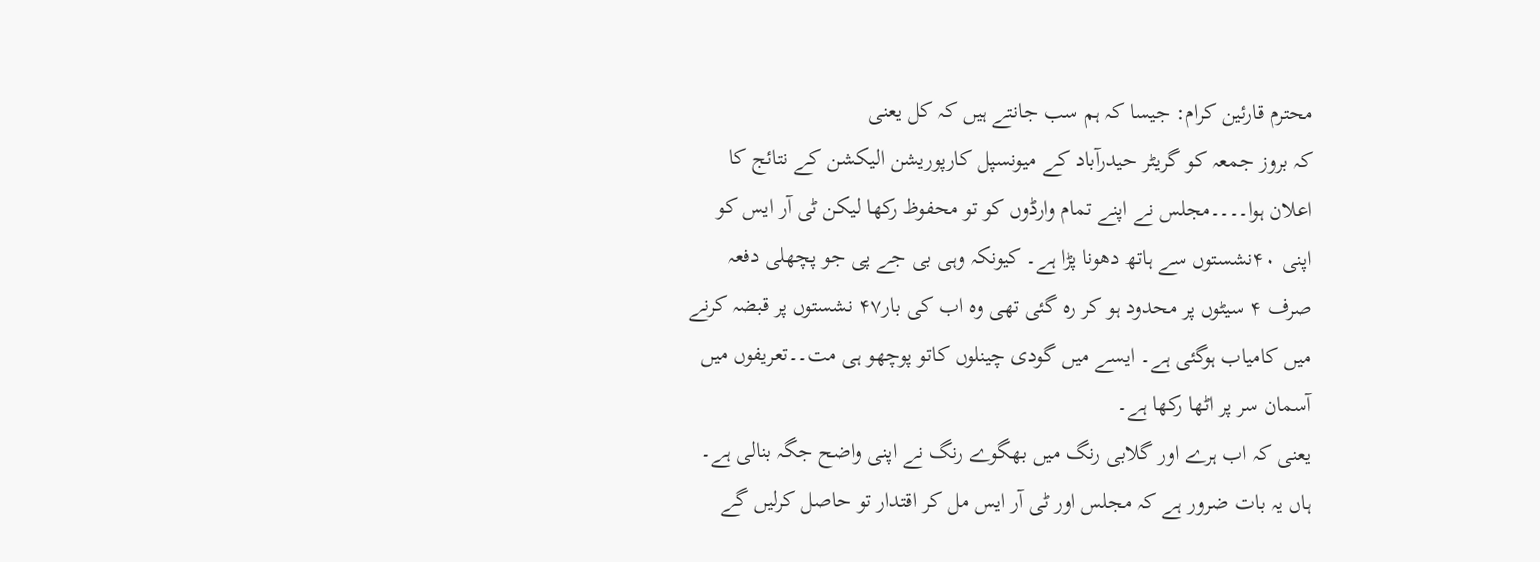محترم قارئین کرام: جیسا کہ ہم سب جانتے ہیں کہ کل یعنی
کہ بروز جمعہ کو گریٹر حیدرآباد کے میونسپل کارپوریشن الیکشن کے نتائج کا
اعلان ہوا۔۔۔۔مجلس نے اپنے تمام وارڈوں کو تو محفوظ رکھا لیکن ٹی آر ایس کو
اپنی ۴۰نشستوں سے ہاتھ دھونا پڑا ہے۔ کیونکہ وہی بی جے پی جو پچھلی دفعہ
صرف ۴ سیٹوں پر محدود ہو کر رہ گئی تھی وہ اب کی بار۴۷ نشستوں پر قبضہ کرنے
میں کامیاب ہوگئی ہے۔ ایسے میں گودی چینلوں کاتو پوچھو ہی مت۔۔تعریفوں میں
آسمان سر پر اٹھا رکھا ہے۔
یعنی کہ اب ہرے اور گلابی رنگ میں بھگوے رنگ نے اپنی واضح جگہ بنالی ہے۔
ہاں یہ بات ضرور ہے کہ مجلس اور ٹی آر ایس مل کر اقتدار تو حاصل کرلیں گے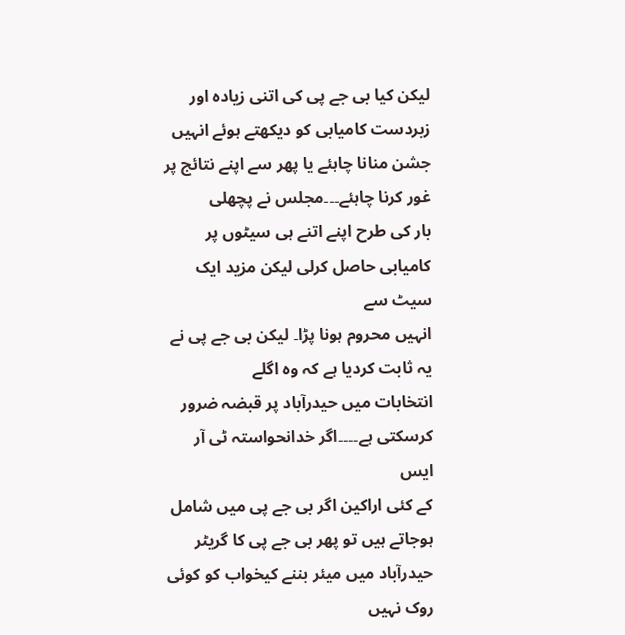لیکن کیا بی جے پی کی اتنی زیادہ اور زبردست کامیابی کو دیکھتے ہوئے انہیں
جشن منانا چاہئے یا پھر سے اپنے نتائج پر غور کرنا چاہئے۔۔۔مجلس نے پچھلی
بار کی طرح اپنے اتنے ہی سیٹوں پر کامیابی حاصل کرلی لیکن مزید ایک سیٹ سے
انہیں محروم ہونا پڑا۔ لیکن بی جے پی نے یہ ثابت کردیا ہے کہ وہ اگلے
انتخابات میں حیدرآباد پر قبضہ ضرور کرسکتی ہے۔۔۔۔اگر خدانحواستہ ٹی آر ایس
کے کئی اراکین اگر بی جے پی میں شامل ہوجاتے ہیں تو پھر بی جے پی کا گریٹر
حیدرآباد میں میئر بننے کیخواب کو کوئی روک نہیں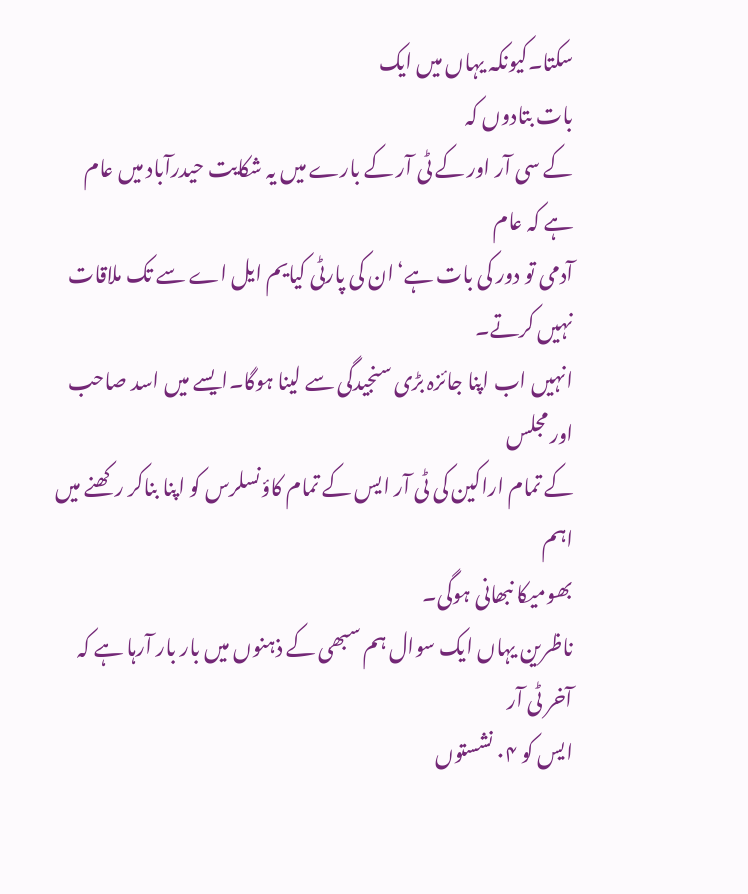سکتا۔کیونکہ یہاں میں ایک
بات بتادوں کہ
کے سی آر اور کے ٹی آر کے بارے میں یہ شکایت حیدرآباد میں عام ہے کہ عام
آدمی تو دور کی بات ہے‘ان کی پارٹی کیایم ایل اے سے تک ملاقات نہیں کرتے۔
انہیں اب اپنا جائزہ بڑی سنجیدگی سے لینا ہوگا۔ایسے میں اسد صاحب اور مجلس
کے تمام اراکین کی ٹی آر ایس کے تمام کاؤنسلرس کو اپنا بناکر رکھنے میں اہم
بھومیکا نبھانی ہوگی۔
ناظرین یہاں ایک سوال ہم سبھی کے ذہنوں میں بار بار آرہا ہے کہ آخر ٹی آر
ایس کو ۰۴ نشستوں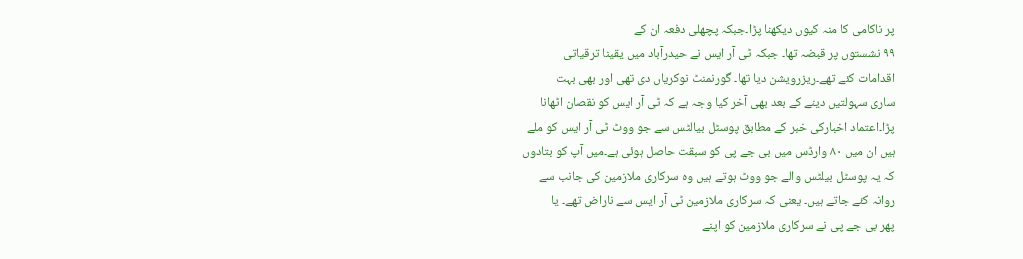پر ناکامی کا منہ کیوں دیکھنا پڑا۔جبکہ پچھلی دفعہ ان کے
۹۹ نشستوں پر قبضہ تھا۔ جبکہ ٹی آر ایس نے حیدرآباد میں یقینا ترقیاتی
اقدامات کئے تھے۔ریزرویشن دیا تھا۔ گورنمنٹ نوکریاں دی تھی اور بھی بہت
ساری سہولتیں دینے کے بعد بھی آخر کیا وجہ ہے کہ ٹی آر ایس کو نقصان اٹھانا
پڑا۔اعتماد اخبارکی خبر کے مطابق پوسٹل بیالٹس سے جو ووٹ ٹی آر ایس کو ملے
ہیں ان میں ۸۰ وارڈس میں بی جے پی کو سبقت حاصل ہوئی ہے۔میں آپ کو بتادوں
کہ یہ پوسٹل بیلٹس والے جو ووٹ ہوتے ہیں وہ سرکاری ملازمین کی جانب سے
روانہ کئے جاتے ہیں۔ یعنی کہ سرکاری ملازمین ٹی آر ایس سے ناراض تھے۔ یا
پھر بی جے پی نے سرکاری ملازمین کو اپنے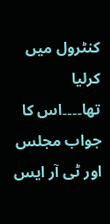کنٹرول میں کرلیا تھا۔۔۔۔اس کا
جواب مجلس اور ٹی آر ایس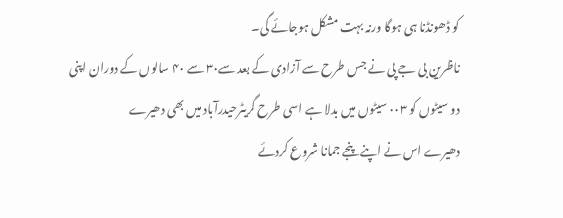کو ڈھونڈنا ہی ہوگا ورنہ بہت مشکل ہوجائے گی۔
ناظرین بی جے پی نے جس طرح سے آزادی کے بعد سے۳۰ سے ۴۰ سالوں کے دوران اپنی
دو سیٹوں کو ۰۰۳ سیٹوں میں بدلا ہے اسی طرح گریٹرحیدرآباد میں بھی دھیرے
دھیرے اس نے اپنے پنجے جمانا شروع کردئے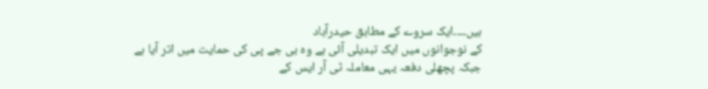ہیں۔۔۔۔ایک سروے کے مطابق حیدرآباد
کے نوجوانوں میں ایک تبدیلی آئی ہے وہ بی جے پی کی حمایت میں اتر آیا ہے
جبکہ پچھلی دفعہ یہی معاملہ ٹی آر ایس کے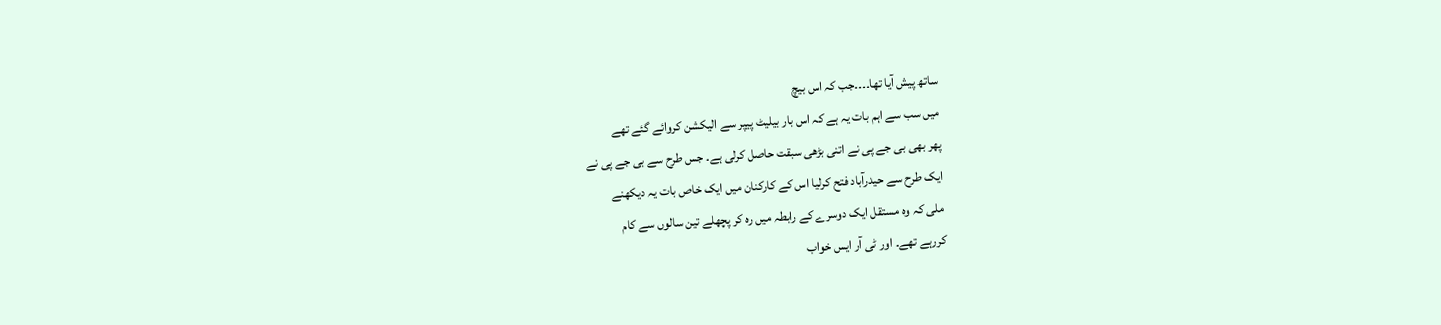ساتھ پیش آیا تھا۔۔۔۔جب کہ اس بیچ
میں سب سے اہم بات یہ ہے کہ اس بار بیلیٹ پیپر سے الیکشن کروائے گئے تھے
پھر بھی بی جے پی نے اتنی بڑھی سبقت حاصل کرلی ہے۔ جس طرح سے بی جے پی نے
ایک طرح سے حیدرآباد فتح کرلیا اس کے کارکنان میں ایک خاص بات یہ دیکھنے
ملی کہ وہ مستقل ایک دوسرے کے رابطہ میں رہ کر پچھلے تین سالوں سے کام
کررہے تھے۔ اور ٹی آر ایس خواب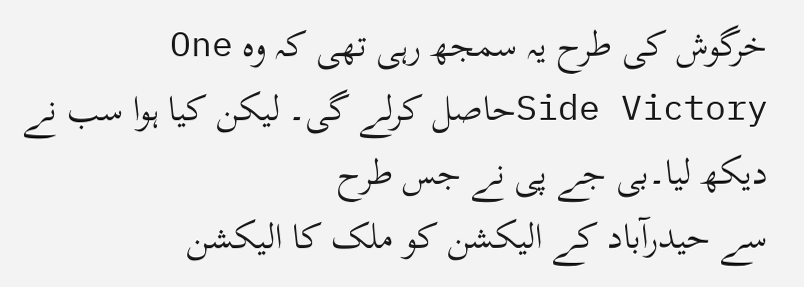خرگوش کی طرح یہ سمجھ رہی تھی کہ وہ One
Side Victoryحاصل کرلے گی۔ لیکن کیا ہوا سب نے دیکھ لیا۔بی جے پی نے جس طرح
سے حیدرآباد کے الیکشن کو ملک کا الیکشن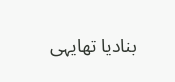بنادیا تھایہی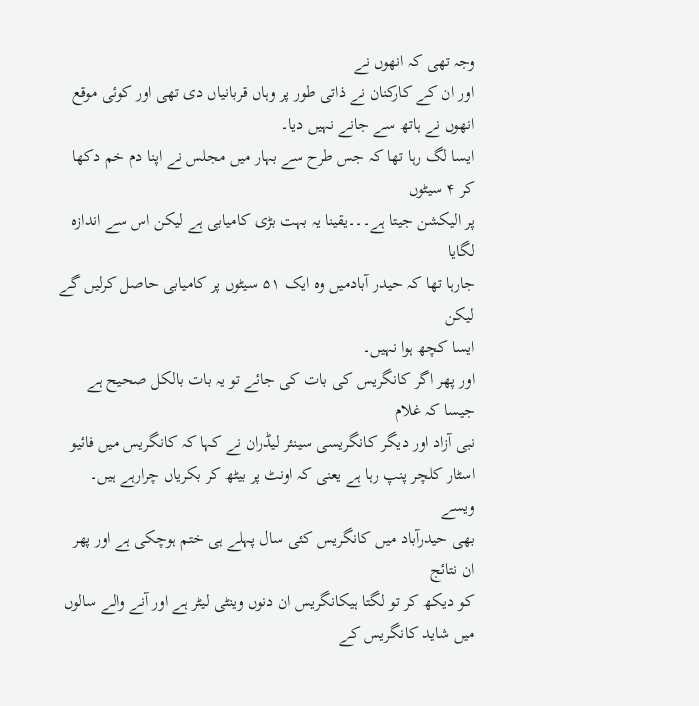وجہ تھی کہ انھوں نے
اور ان کے کارکنان نے ذاتی طور پر وہاں قربانیاں دی تھی اور کوئی موقع
انھوں نے ہاتھ سے جانے نہیں دیا۔
ایسا لگ رہا تھا کہ جس طرح سے بہار میں مجلس نے اپنا دم خم دکھا کر ۴ سیٹوں
پر الیکشن جیتا ہے۔۔۔یقینا یہ بہت بڑی کامیابی ہے لیکن اس سے اندازہ لگایا
جارہا تھا کہ حیدر آبادمیں وہ ایک ۵۱ سیٹوں پر کامیابی حاصل کرلیں گے لیکن
ایسا کچھ ہوا نہیں۔
اور پھر اگر کانگریس کی بات کی جائے تو یہ بات بالکل صحیح ہے جیسا کہ غلام
نبی آزاد اور دیگر کانگریسی سینئر لیڈران نے کہا کہ کانگریس میں فائیو
اسٹار کلچر پنپ رہا ہے یعنی کہ اونٹ پر بیٹھ کر بکریاں چرارہے ہیں۔ ویسے
بھی حیدرآباد میں کانگریس کئی سال پہلے ہی ختم ہوچکی ہے اور پھر ان نتائج
کو دیکھ کر تو لگتا ہیکانگریس ان دنوں وینٹی لیٹر ہے اور آنے والے سالوں
میں شاید کانگریس کے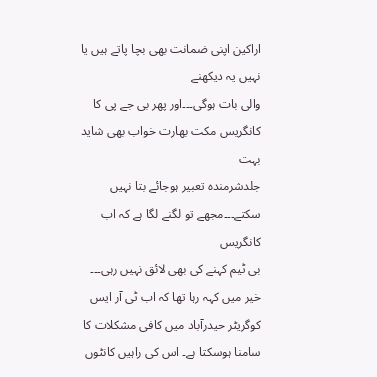اراکین اپنی ضمانت بھی بچا پاتے ہیں یا نہیں یہ دیکھنے
والی بات ہوگی۔۔۔اور پھر بی جے پی کا کانگریس مکت بھارت خواب بھی شاید بہت
جلدشرمندہ تعبیر ہوجائے بتا نہیں سکتے۔۔۔مجھے تو لگنے لگا ہے کہ اب کانگریس
بی ٹیم کہنے کی بھی لائق نہیں رہی۔۔۔
خیر میں کہہ رہا تھا کہ اب ٹی آر ایس کوگریٹر حیدرآباد میں کافی مشکلات کا
سامنا ہوسکتا ہے۔ اس کی راہیں کانٹوں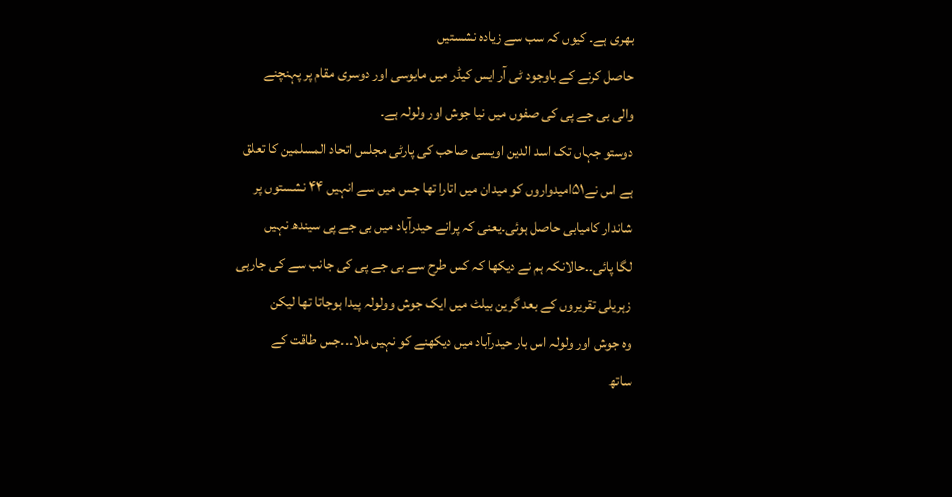بھری ہے۔ کیوں کہ سب سے زیادہ نشستیں
حاصل کرنے کے باوجود ٹی آر ایس کیڈر میں مایوسی اور دوسری مقام پر پہنچنے
والی بی جے پی کی صفوں میں نیا جوش اور ولولہ ہے۔
دوستو جہاں تک اسد الدین اویسی صاحب کی پارٹی مجلس اتحاد المسلمین کا تعلق
ہے اس نے۵۱امیدواروں کو میدان میں اتارا تھا جس میں سے انہیں ۴۴ نشستوں پر
شاندار کامیابی حاصل ہوئی۔یعنی کہ پرانے حیدرآباد میں بی جے پی سیندھ نہیں
لگا پائی۔۔حالانکہ ہم نے دیکھا کہ کس طرح سے بی جے پی کی جانب سے کی جارہی
زہریلی تقریروں کے بعد گرین بیلٹ میں ایک جوش وولولہ پیدا ہوجاتا تھا لیکن
وہ جوش اور ولولہ اس بار حیدرآباد میں دیکھنے کو نہیں ملا۔۔۔جس طاقت کے
ساتھ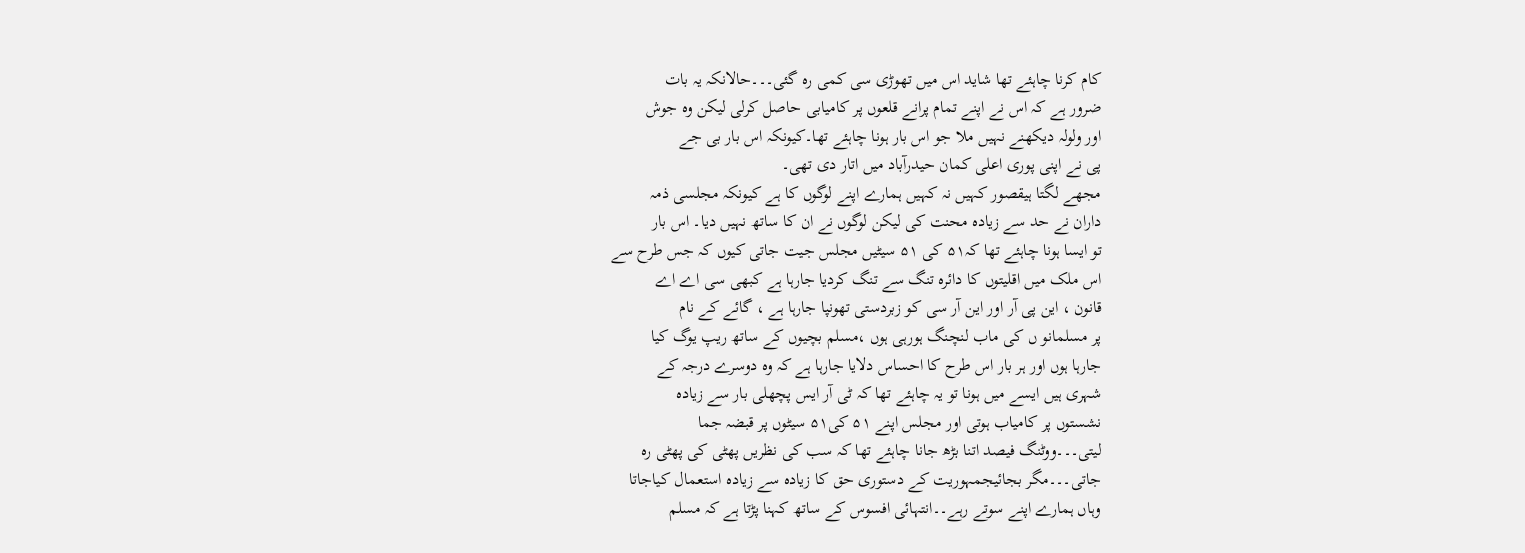کام کرنا چاہئے تھا شاید اس میں تھوڑی سی کمی رہ گئی۔۔۔حالانکہ یہ بات
ضرور ہے کہ اس نے اپنے تمام پرانے قلعوں پر کامیابی حاصل کرلی لیکن وہ جوش
اور ولولہ دیکھنے نہیں ملا جو اس بار ہونا چاہئے تھا۔کیونکہ اس بار بی جے
پی نے اپنی پوری اعلی کمان حیدرآباد میں اتار دی تھی۔
مجھے لگتا ہیقصور کہیں نہ کہیں ہمارے اپنے لوگوں کا ہے کیونکہ مجلسی ذمہ
داران نے حد سے زیادہ محنت کی لیکن لوگوں نے ان کا ساتھ نہیں دیا۔ اس بار
تو ایسا ہونا چاہئے تھا کہ۵۱ کی ۵۱ سیٹیں مجلس جیت جاتی کیوں کہ جس طرح سے
اس ملک میں اقلیتوں کا دائرہ تنگ سے تنگ کردیا جارہا ہے کبھی سی اے اے
قانون ، این پی آر اور این آر سی کو زبردستی تھونپا جارہا ہے ، گائے کے نام
پر مسلمانو ں کی ماب لنچنگ ہورہی ہوں ،مسلم بچیوں کے ساتھ ریپ یوگ کیا
جارہا ہوں اور ہر بار اس طرح کا احساس دلایا جارہا ہے کہ وہ دوسرے درجہ کے
شہری ہیں ایسے میں ہونا تو یہ چاہئے تھا کہ ٹی آر ایس پچھلی بار سے زیادہ
نشستوں پر کامیاب ہوتی اور مجلس اپنے ۵۱ کی۵۱ سیٹوں پر قبضہ جما
لیتی۔۔۔ووٹنگ فیصد اتنا بڑھ جانا چاہئے تھا کہ سب کی نظریں پھٹی کی پھٹی رہ
جاتی۔۔۔مگر بجائیجمہوریت کے دستوری حق کا زیادہ سے زیادہ استعمال کیاجاتا
وہاں ہمارے اپنے سوتے رہے۔۔انتہائی افسوس کے ساتھ کہنا پڑتا ہے کہ مسلم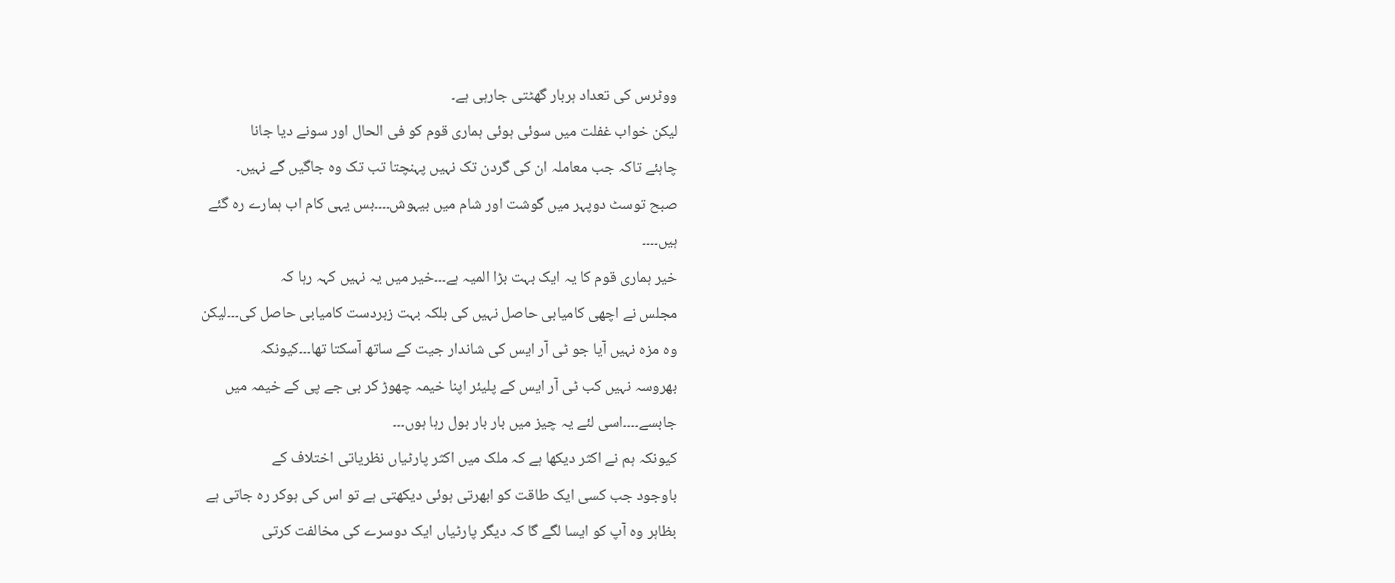ووٹرس کی تعداد ہربار گھٹتی جارہی ہے۔
لیکن خواب غفلت میں سوئی ہوئی ہماری قوم کو فی الحال اور سونے دیا جانا
چاہئے تاکہ جب معاملہ ان کی گردن تک نہیں پہنچتا تب تک وہ جاگیں گے نہیں۔
صبح توسٹ دوپہر میں گوشت اور شام میں بیہوش۔۔۔۔بس یہی کام اب ہمارے رہ گئے
ہیں۔۔۔۔
خیر ہماری قوم کا یہ ایک بہت بڑا المیہ ہے۔۔۔خیر میں یہ نہیں کہہ رہا کہ
مجلس نے اچھی کامیابی حاصل نہیں کی بلکہ بہت زبردست کامیابی حاصل کی۔۔۔لیکن
وہ مزہ نہیں آیا جو ٹی آر ایس کی شاندار جیت کے ساتھ آسکتا تھا۔۔۔کیونکہ
بھروسہ نہیں کب ٹی آر ایس کے پلیئر اپنا خیمہ چھوڑ کر بی جے پی کے خیمہ میں
جابسے۔۔۔۔اسی لئے یہ چیز میں بار بار بول رہا ہوں۔۔۔
کیونکہ ہم نے اکثر دیکھا ہے کہ ملک میں اکثر پارٹیاں نظریاتی اختلاف کے
باوجود جب کسی ایک طاقت کو ابھرتی ہوئی دیکھتی ہے تو اس کی ہوکر رہ جاتی ہے
بظاہر وہ آپ کو ایسا لگے گا کہ دیگر پارٹیاں ایک دوسرے کی مخالفت کرتی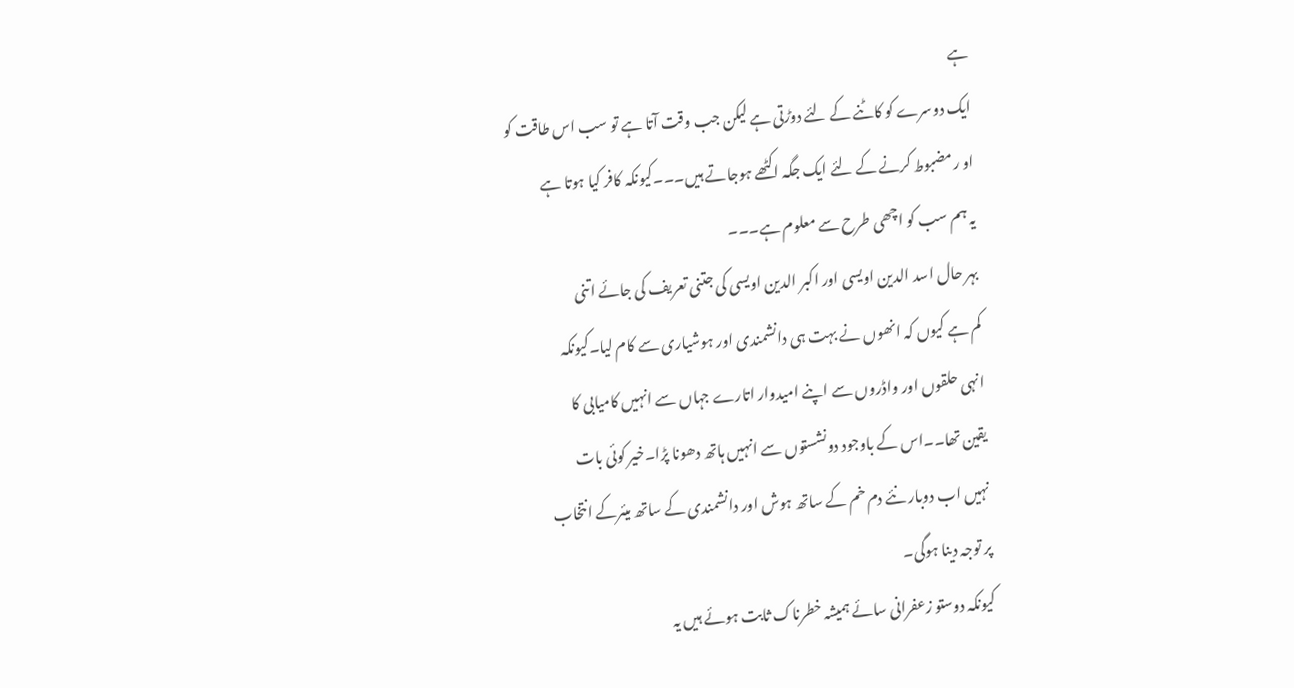ہے
ایک دوسرے کو کاٹنے کے لئے دوڑتی ہے لیکن جب وقت آتا ہے تو سب اس طاقت کو
او رمضبوط کرنے کے لئے ایک جگہ اکٹھے ہوجاتے ہیں۔۔۔کیونکہ کافر کیا ہوتا ہے
یہ ہم سب کو اچھی طرح سے معلوم ہے۔۔۔
بہر حال اسد الدین اویسی اور اکبر الدین اویسی کی جتنی تعریف کی جائے اتنی
کم ہے کیوں کہ انھوں نے بہت ہی دانشمندی اور ہوشیاری سے کام لیا۔کیونکہ
انہی حلقوں اور واڈروں سے اپنے امیدوار اتارے جہاں سے انہیں کامیابی کا
یقین تھا۔۔اس کے باوجود دونشستوں سے انہیں ہاتھ دھونا پڑا۔خیر کوئی بات
نہیں اب دوبار نئے دم خم کے ساتھ ہوش اور دانشمندی کے ساتھ میئرکے انتخاب
پر توجہ دینا ہوگی۔
کیونکہ دوستو زعفرانی سائے ہمیشہ خطرناک ثابت ہوئے ہیں یہ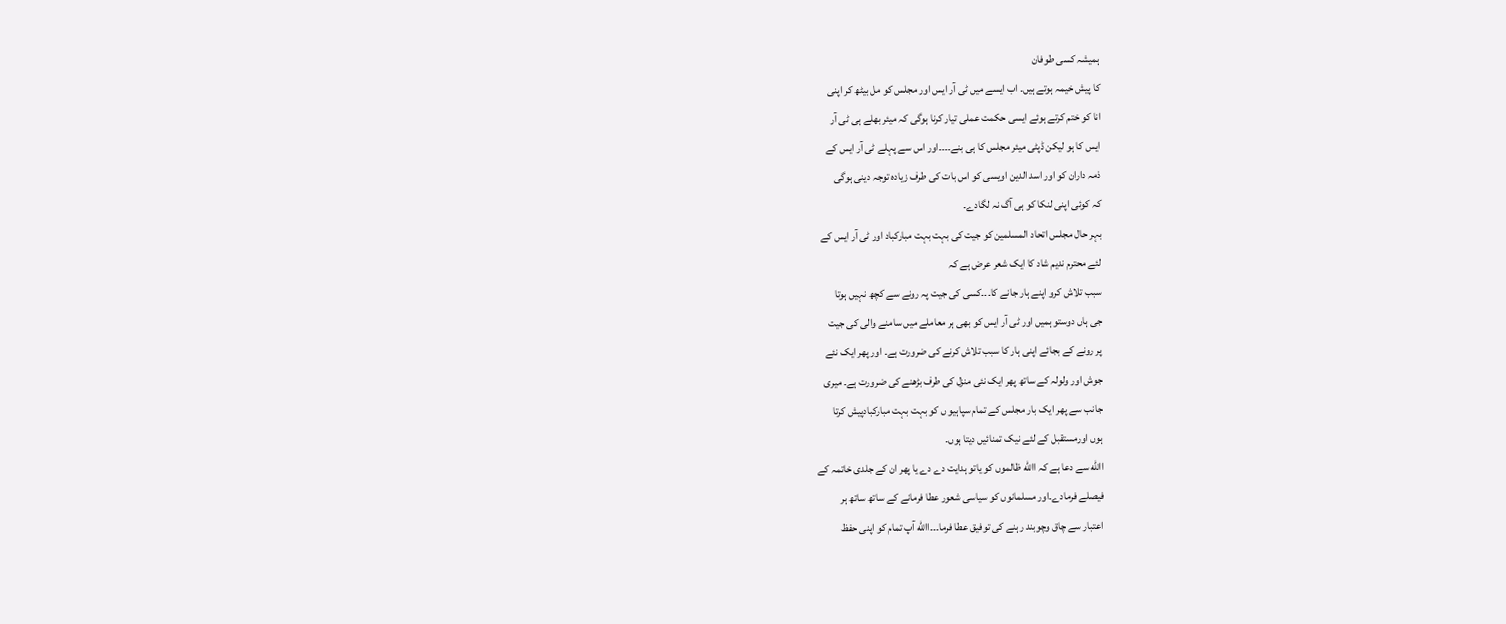ہمیشہ کسی طوفان
کا پیش خیمہ ہوتے ہیں۔ اب ایسے میں ٹی آر ایس اور مجلس کو مل بیٹھ کر اپنی
انا کو ختم کرتے ہوئے ایسی حکمت عملی تیار کرنا ہوگی کہ میئر بھلے ہی ٹی آر
ایس کا ہو لیکن ڈپٹی میئر مجلس کا ہی بنے۔۔۔۔اور اس سے پہلے ٹی آر ایس کے
ذمہ داران کو اور اسد الدین اویسی کو اس بات کی طرف زیادہ توجہ دینی ہوگی
کہ کوئی اپنی لنکا کو ہی آگ نہ لگادے۔
بہر حال مجلس اتحاد المسلمین کو جیت کی بہت بہت مبارکباد اور ٹی آر ایس کے
لئے محترم ندیم شاد کا ایک شعر عرض ہے کہ
سبب تلاش کرو اپنے ہار جانے کا۔۔۔کسی کی جیت پہ رونے سے کچھ نہیں ہوتا
جی ہاں دوستو ہمیں اور ٹی آر ایس کو بھی ہر معاملے میں سامنے والی کی جیت
پر رونے کے بجائے اپنی ہار کا سبب تلاش کرنے کی ضرورت ہے۔ اور پھر ایک نئے
جوش اور ولولہ کے ساتھ پھر ایک نئی منزل کی طرف بڑھنے کی ضرورت ہے۔ میری
جانب سے پھر ایک بار مجلس کے تمام سپاہیو ں کو بہت بہت مبارکبادپیش کرتا
ہوں اورمستقبل کے لئے نیک تمنائیں دیتا ہوں۔
االله سے دعا ہے کہ االله ظالموں کو یاتو ہدایت دے دے یا پھر ان کے جلدی خاتمہ کے
فیصلے فرمادے۔اور مسلمانوں کو سیاسی شعور عطا فرمانے کے ساتھ ساتھ ہر
اعتبار سے چاق وچوبند رہنے کی توفیق عطا فرما۔۔۔االله آپ تمام کو اپنی حفظ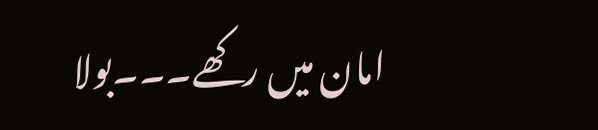امان میں رکھے۔۔۔بولا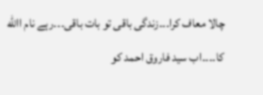چالا معاف کرا۔۔۔زندگی باقی تو بات باقی۔۔۔رہے نام االله
کا۔۔۔۔اب سید فاروق احمد کو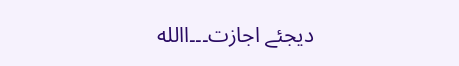دیجئے اجازت۔۔۔االله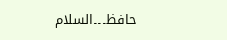حافظ۔۔۔السلام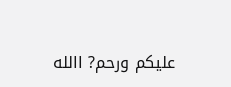علیکم ورحم? االله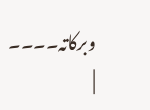وبرکاتہ۔۔۔۔
|